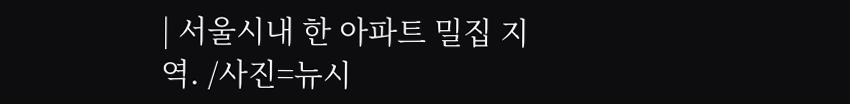| 서울시내 한 아파트 밀집 지역. /사진=뉴시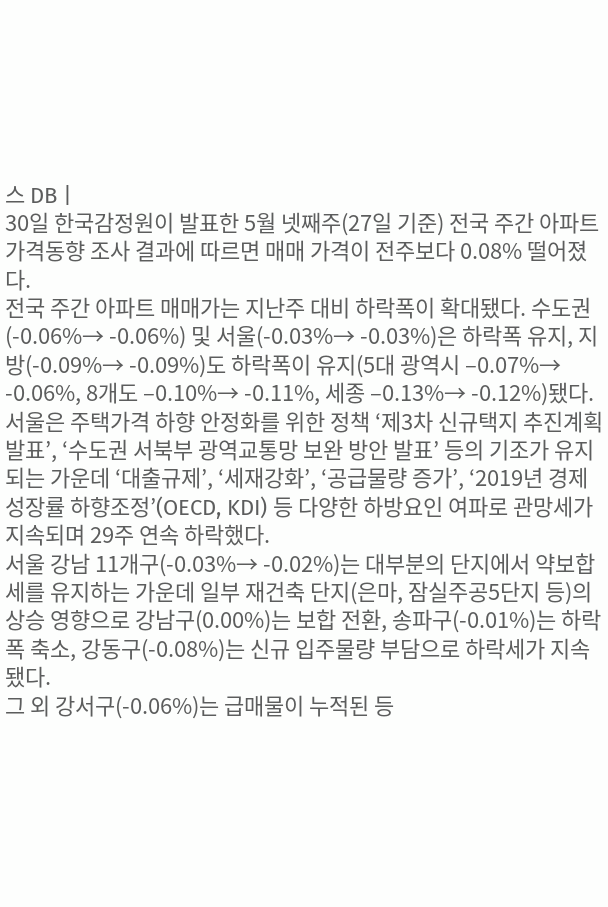스 DB |
30일 한국감정원이 발표한 5월 넷째주(27일 기준) 전국 주간 아파트 가격동향 조사 결과에 따르면 매매 가격이 전주보다 0.08% 떨어졌다.
전국 주간 아파트 매매가는 지난주 대비 하락폭이 확대됐다. 수도권(-0.06%→ -0.06%) 및 서울(-0.03%→ -0.03%)은 하락폭 유지, 지방(-0.09%→ -0.09%)도 하락폭이 유지(5대 광역시 –0.07%→ -0.06%, 8개도 –0.10%→ -0.11%, 세종 –0.13%→ -0.12%)됐다.
서울은 주택가격 하향 안정화를 위한 정책 ‘제3차 신규택지 추진계획 발표’, ‘수도권 서북부 광역교통망 보완 방안 발표’ 등의 기조가 유지되는 가운데 ‘대출규제’, ‘세재강화’, ‘공급물량 증가’, ‘2019년 경제성장률 하향조정’(OECD, KDI) 등 다양한 하방요인 여파로 관망세가 지속되며 29주 연속 하락했다.
서울 강남 11개구(-0.03%→ -0.02%)는 대부분의 단지에서 약보합세를 유지하는 가운데 일부 재건축 단지(은마, 잠실주공5단지 등)의 상승 영향으로 강남구(0.00%)는 보합 전환, 송파구(-0.01%)는 하락폭 축소, 강동구(-0.08%)는 신규 입주물량 부담으로 하락세가 지속됐다.
그 외 강서구(-0.06%)는 급매물이 누적된 등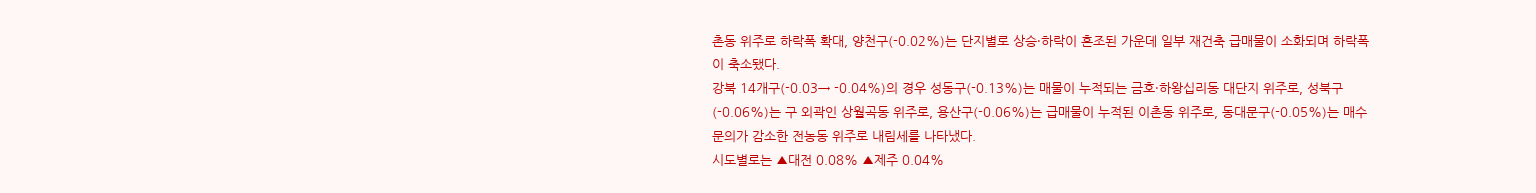촌동 위주로 하락폭 확대, 양천구(-0.02%)는 단지별로 상승·하락이 혼조된 가운데 일부 재건축 급매물이 소화되며 하락폭이 축소됐다.
강북 14개구(-0.03→ -0.04%)의 경우 성동구(-0.13%)는 매물이 누적되는 금호·하왕십리동 대단지 위주로, 성북구(-0.06%)는 구 외곽인 상월곡동 위주로, 용산구(-0.06%)는 급매물이 누적된 이촌동 위주로, 동대문구(-0.05%)는 매수문의가 감소한 전농동 위주로 내림세를 나타냈다.
시도별로는 ▲대전 0.08% ▲제주 0.04%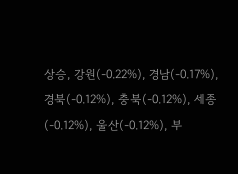상승, 강원(-0.22%), 경남(-0.17%), 경북(-0.12%), 충북(-0.12%), 세종(-0.12%), 울산(-0.12%), 부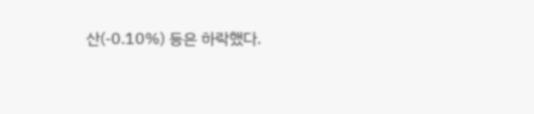산(-0.10%) 등은 하락했다.